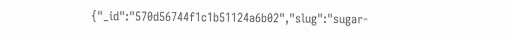{"_id":"570d56744f1c1b51124a6b02","slug":"sugar-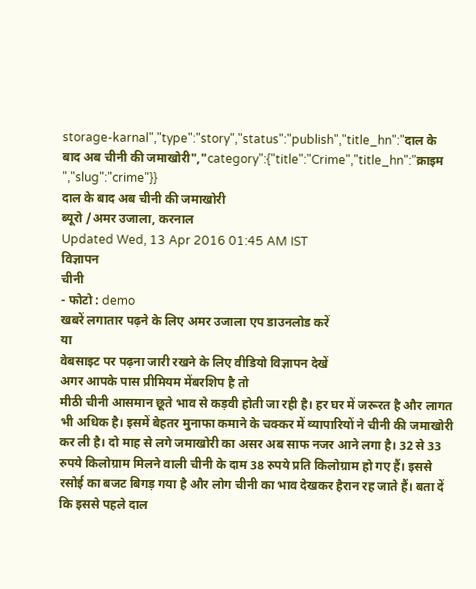storage-karnal","type":"story","status":"publish","title_hn":"दाल के बाद अब चीनी की जमाखोरी","category":{"title":"Crime","title_hn":"क्राइम ","slug":"crime"}}
दाल के बाद अब चीनी की जमाखोरी
ब्यूरो /अमर उजाला, करनाल
Updated Wed, 13 Apr 2016 01:45 AM IST
विज्ञापन
चीनी
- फोटो : demo
खबरें लगातार पढ़ने के लिए अमर उजाला एप डाउनलोड करें
या
वेबसाइट पर पढ़ना जारी रखने के लिए वीडियो विज्ञापन देखें
अगर आपके पास प्रीमियम मेंबरशिप है तो
मीठी चीनी आसमान छूते भाव से कड़वी होती जा रही है। हर घर में जरूरत है और लागत भी अधिक है। इसमें बेहतर मुनाफा कमाने के चक्कर में व्यापारियों ने चीनी की जमाखोरी कर ली है। दो माह से लगे जमाखोरी का असर अब साफ नजर आने लगा है। 32 से 33 रुपये किलोग्राम मिलने वाली चीनी के दाम 38 रुपये प्रति किलोग्राम हो गए हैं। इससे रसोई का बजट बिगड़ गया है और लोग चीनी का भाव देखकर हैरान रह जाते हैं। बता दें कि इससे पहले दाल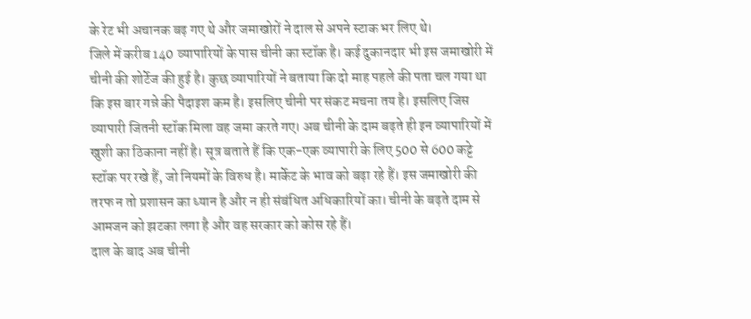के रेट भी अचानक बढ़ गए थे और जमाखोरों ने दाल से अपने स्टाक भर लिए थे।
जिले में करीब 140 व्यापारियों के पास चीनी का स्टॉक है। कई दुकानदार भी इस जमाखोरी में चीनी की शोर्टेज की हुई है। कुछ व्यापारियों ने बताया कि दो माह पहले की पता चल गया था कि इस बार गन्ने की पैदाइश कम है। इसलिए चीनी पर संकट मचना तय है। इसलिए जिस व्यापारी जितनी स्टॉक मिला वह जमा करते गए। अब चीनी के दाम बढ़ते ही इन व्यापारियों में खुशी का ठिकाना नहीं है। सूत्र बताते हैं कि एक-एक व्यापारी के लिए 500 से 600 कट्टे स्टॉक पर रखे हैं, जो नियमों के विरुध है। मार्केट के भाव को बढ़ा रहे हैं। इस जमाखोरी की तरफ न तो प्रशासन का ध्यान है और न ही संबंधित अधिकारियों का। चीनी के बढ़ते दाम से आमजन को झटका लगा है और वह सरकार को कोस रहे हैं।
दाल के बाद अब चीनी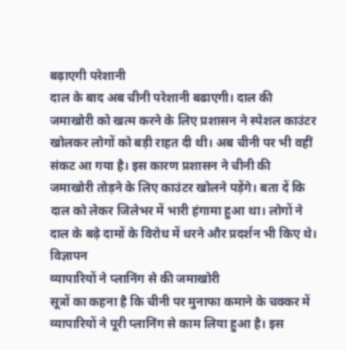बढ़ाएगी परेशानी
दाल के बाद अब चीनी परेशानी बढाएगी। दाल की जमाखोरी को खत्म करने के लिए प्रशासन ने स्पेशल काउंटर खोलकर लोगों को बड़ी राहत दी थी। अब चीनी पर भी वहीं संकट आ गया है। इस कारण प्रशासन ने चीनी की जमाखोरी तोड़ने के लिए काउंटर खोलने पड़ेंगे। बता दें कि दाल को लेकर जिलेभर में भारी हंगामा हुआ था। लोगों ने दाल के बढ़े दामों के विरोध में धरने और प्रदर्शन भी किए थे।
विज्ञापन
व्यापारियों ने प्लानिंग से की जमाखोरी
सूत्रों का कहना है कि चीनी पर मुनाफा कमाने के चक्कर में व्यापारियों ने पूरी प्लानिंग से काम लिया हुआ है। इस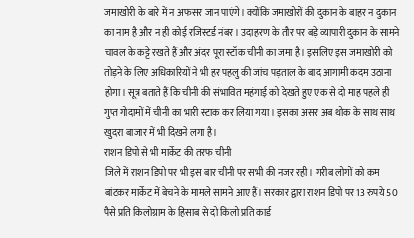जमाखोरी के बारे में न अफसर जान पाएंगे। क्योंकि जमाखोरों की दुकान के बाहर न दुकान का नाम है और न ही कोई रजिस्टर्ड नंबर। उदाहरण के तौर पर बड़े व्यापारी दुकान के सामने चावल के कट्टे रखते हैं और अंदर पूरा स्टॉक चीनी का जमा है। इसलिए इस जमाखोरी को तोड़ने के लिए अधिकारियों ने भी हर पहलु की जांच पड़ताल के बाद आगामी कदम उठाना होगा। सूत्र बताते हैं कि चीनी की संभावित महंगाई को देखते हुए एक से दो माह पहले ही गुप्त गोदामों में चीनी का भारी स्टाक कर लिया गया। इसका असर अब थोक के साथ साथ खुदरा बाजार में भी दिखने लगा है।
राशन डिपो से भी मार्केट की तरफ चीनी
जिले में राशन डिपो पर भी इस बार चीनी पर सभी की नजर रही। गरीब लोगों को कम बांटकर मार्केट में बेचने के मामले सामने आए हैं। सरकार द्वारा राशन डिपो पर 13 रुपये 50 पैसे प्रति किलोग्राम के हिसाब से दो किलो प्रति कार्ड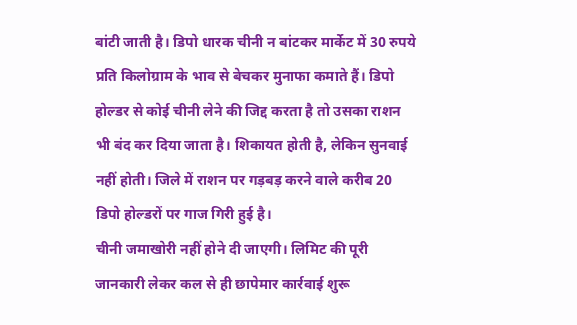बांटी जाती है। डिपो धारक चीनी न बांटकर मार्केट में 30 रुपये प्रति किलोग्राम के भाव से बेचकर मुनाफा कमाते हैं। डिपो होल्डर से कोई चीनी लेने की जिद्द करता है तो उसका राशन भी बंद कर दिया जाता है। शिकायत होती है, लेकिन सुनवाई नहीं होती। जिले में राशन पर गड़बड़ करने वाले करीब 20 डिपो होल्डरों पर गाज गिरी हुई है।
चीनी जमाखोरी नहीं होने दी जाएगी। लिमिट की पूरी जानकारी लेकर कल से ही छापेमार कार्रवाई शुरू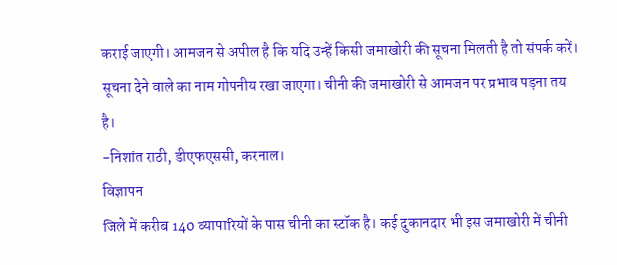कराई जाएगी। आमजन से अपील है कि यदि उन्हें किसी जमाखोरी की सूचना मिलती है तो संपर्क करें। सूचना देने वाले का नाम गोपनीय रखा जाएगा। चीनी की जमाखोरी से आमजन पर प्रभाव पड़ना तय है।
-निशांत राठी, डीएफएससी, करनाल।
विज्ञापन
जिले में करीब 140 व्यापारियों के पास चीनी का स्टॉक है। कई दुकानदार भी इस जमाखोरी में चीनी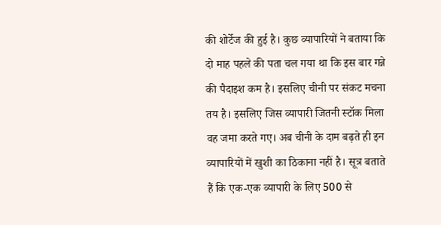की शोर्टेज की हुई है। कुछ व्यापारियों ने बताया कि दो माह पहले की पता चल गया था कि इस बार गन्ने की पैदाइश कम है। इसलिए चीनी पर संकट मचना तय है। इसलिए जिस व्यापारी जितनी स्टॉक मिला वह जमा करते गए। अब चीनी के दाम बढ़ते ही इन व्यापारियों में खुशी का ठिकाना नहीं है। सूत्र बताते हैं कि एक-एक व्यापारी के लिए 500 से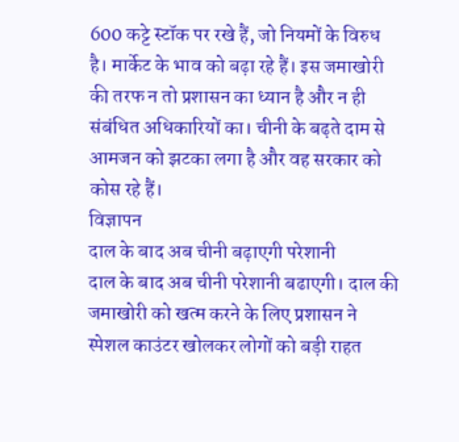600 कट्टे स्टॉक पर रखे हैं, जो नियमों के विरुध है। मार्केट के भाव को बढ़ा रहे हैं। इस जमाखोरी की तरफ न तो प्रशासन का ध्यान है और न ही संबंधित अधिकारियों का। चीनी के बढ़ते दाम से आमजन को झटका लगा है और वह सरकार को कोस रहे हैं।
विज्ञापन
दाल के बाद अब चीनी बढ़ाएगी परेशानी
दाल के बाद अब चीनी परेशानी बढाएगी। दाल की जमाखोरी को खत्म करने के लिए प्रशासन ने स्पेशल काउंटर खोलकर लोगों को बड़ी राहत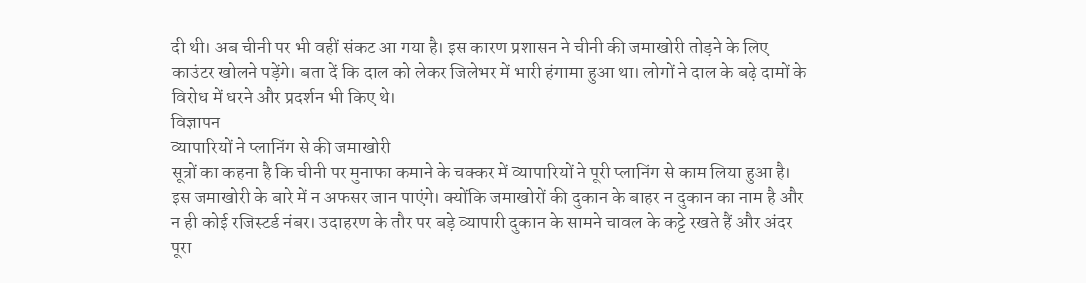दी थी। अब चीनी पर भी वहीं संकट आ गया है। इस कारण प्रशासन ने चीनी की जमाखोरी तोड़ने के लिए काउंटर खोलने पड़ेंगे। बता दें कि दाल को लेकर जिलेभर में भारी हंगामा हुआ था। लोगों ने दाल के बढ़े दामों के विरोध में धरने और प्रदर्शन भी किए थे।
विज्ञापन
व्यापारियों ने प्लानिंग से की जमाखोरी
सूत्रों का कहना है कि चीनी पर मुनाफा कमाने के चक्कर में व्यापारियों ने पूरी प्लानिंग से काम लिया हुआ है। इस जमाखोरी के बारे में न अफसर जान पाएंगे। क्योंकि जमाखोरों की दुकान के बाहर न दुकान का नाम है और न ही कोई रजिस्टर्ड नंबर। उदाहरण के तौर पर बड़े व्यापारी दुकान के सामने चावल के कट्टे रखते हैं और अंदर पूरा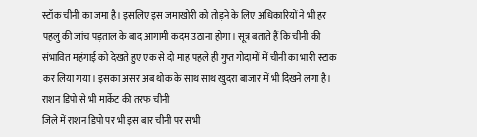स्टॉक चीनी का जमा है। इसलिए इस जमाखोरी को तोड़ने के लिए अधिकारियों ने भी हर पहलु की जांच पड़ताल के बाद आगामी कदम उठाना होगा। सूत्र बताते हैं कि चीनी की संभावित महंगाई को देखते हुए एक से दो माह पहले ही गुप्त गोदामों में चीनी का भारी स्टाक कर लिया गया। इसका असर अब थोक के साथ साथ खुदरा बाजार में भी दिखने लगा है।
राशन डिपो से भी मार्केट की तरफ चीनी
जिले में राशन डिपो पर भी इस बार चीनी पर सभी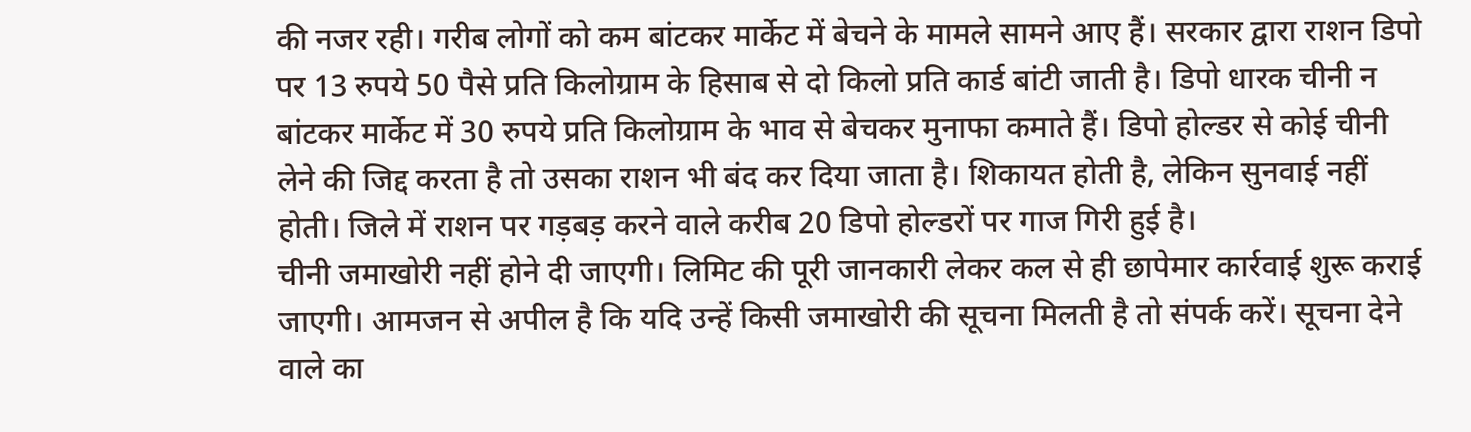की नजर रही। गरीब लोगों को कम बांटकर मार्केट में बेचने के मामले सामने आए हैं। सरकार द्वारा राशन डिपो पर 13 रुपये 50 पैसे प्रति किलोग्राम के हिसाब से दो किलो प्रति कार्ड बांटी जाती है। डिपो धारक चीनी न बांटकर मार्केट में 30 रुपये प्रति किलोग्राम के भाव से बेचकर मुनाफा कमाते हैं। डिपो होल्डर से कोई चीनी लेने की जिद्द करता है तो उसका राशन भी बंद कर दिया जाता है। शिकायत होती है, लेकिन सुनवाई नहीं होती। जिले में राशन पर गड़बड़ करने वाले करीब 20 डिपो होल्डरों पर गाज गिरी हुई है।
चीनी जमाखोरी नहीं होने दी जाएगी। लिमिट की पूरी जानकारी लेकर कल से ही छापेमार कार्रवाई शुरू कराई जाएगी। आमजन से अपील है कि यदि उन्हें किसी जमाखोरी की सूचना मिलती है तो संपर्क करें। सूचना देने वाले का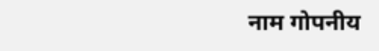नाम गोपनीय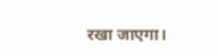रखा जाएगा।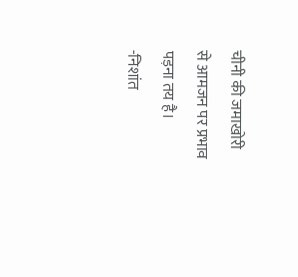चीनी की जमाखोरी से आमजन पर प्रभाव पड़ना तय है।
-निशांत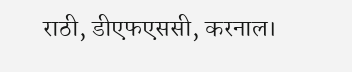राठी, डीएफएससी, करनाल।